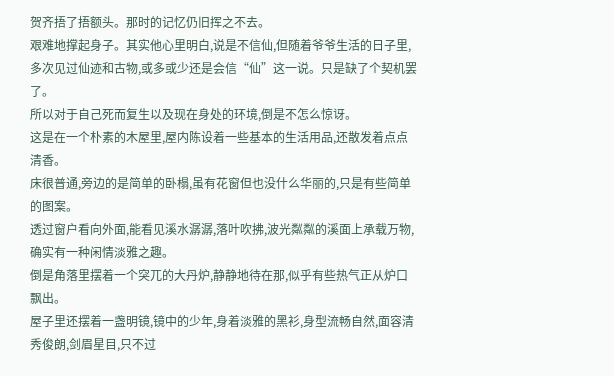贺齐捂了捂额头。那时的记忆仍旧挥之不去。
艰难地撑起身子。其实他心里明白,说是不信仙,但随着爷爷生活的日子里,多次见过仙迹和古物,或多或少还是会信“仙”这一说。只是缺了个契机罢了。
所以对于自己死而复生以及现在身处的环境,倒是不怎么惊讶。
这是在一个朴素的木屋里,屋内陈设着一些基本的生活用品,还散发着点点清香。
床很普通,旁边的是简单的卧榻,虽有花窗但也没什么华丽的,只是有些简单的图案。
透过窗户看向外面,能看见溪水潺潺,落叶吹拂,波光粼粼的溪面上承载万物,确实有一种闲情淡雅之趣。
倒是角落里摆着一个突兀的大丹炉,静静地待在那,似乎有些热气正从炉口飘出。
屋子里还摆着一盏明镜,镜中的少年,身着淡雅的黑衫,身型流畅自然,面容清秀俊朗,剑眉星目,只不过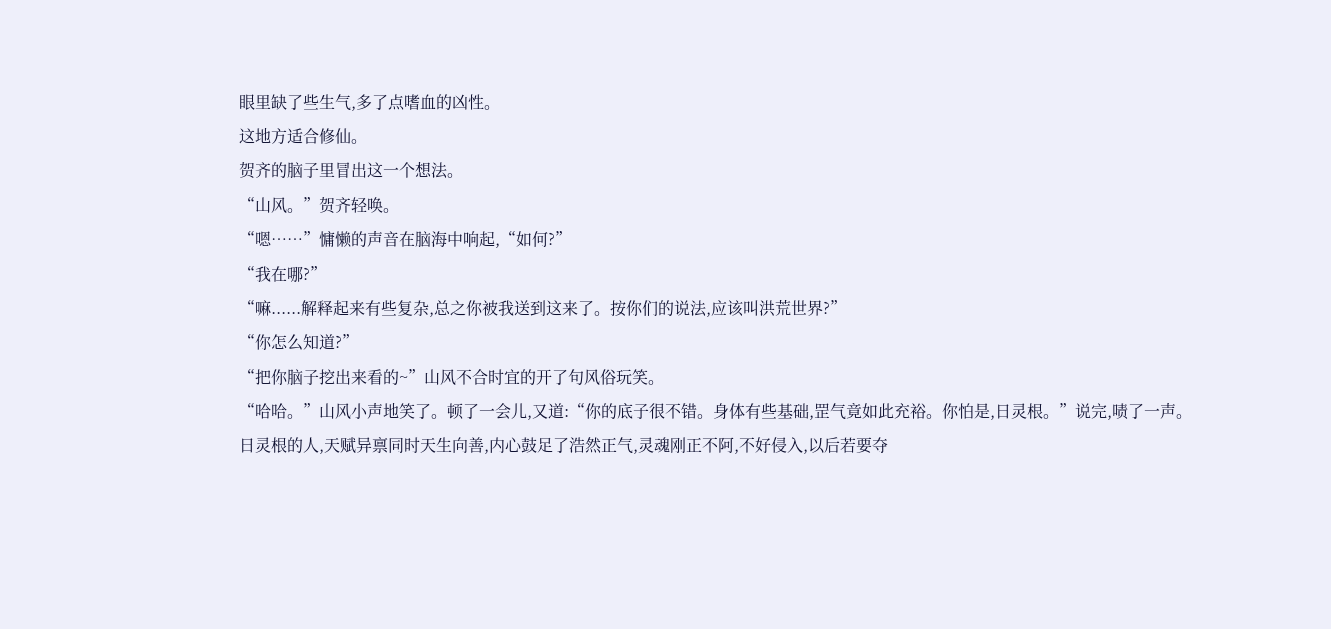眼里缺了些生气,多了点嗜血的凶性。
这地方适合修仙。
贺齐的脑子里冒出这一个想法。
“山风。”贺齐轻唤。
“嗯……”慵懒的声音在脑海中响起,“如何?”
“我在哪?”
“嘛......解释起来有些复杂,总之你被我送到这来了。按你们的说法,应该叫洪荒世界?”
“你怎么知道?”
“把你脑子挖出来看的~”山风不合时宜的开了句风俗玩笑。
“哈哈。”山风小声地笑了。顿了一会儿,又道:“你的底子很不错。身体有些基础,罡气竟如此充裕。你怕是,日灵根。”说完,啧了一声。
日灵根的人,天赋异禀同时天生向善,内心鼓足了浩然正气,灵魂刚正不阿,不好侵入,以后若要夺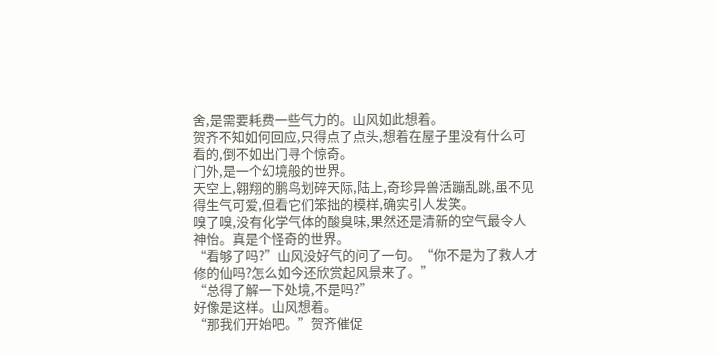舍,是需要耗费一些气力的。山风如此想着。
贺齐不知如何回应,只得点了点头,想着在屋子里没有什么可看的,倒不如出门寻个惊奇。
门外,是一个幻境般的世界。
天空上,翱翔的鹏鸟划碎天际,陆上,奇珍异兽活蹦乱跳,虽不见得生气可爱,但看它们笨拙的模样,确实引人发笑。
嗅了嗅,没有化学气体的酸臭味,果然还是清新的空气最令人神怡。真是个怪奇的世界。
“看够了吗?”山风没好气的问了一句。“你不是为了救人才修的仙吗?怎么如今还欣赏起风景来了。”
“总得了解一下处境,不是吗?”
好像是这样。山风想着。
“那我们开始吧。”贺齐催促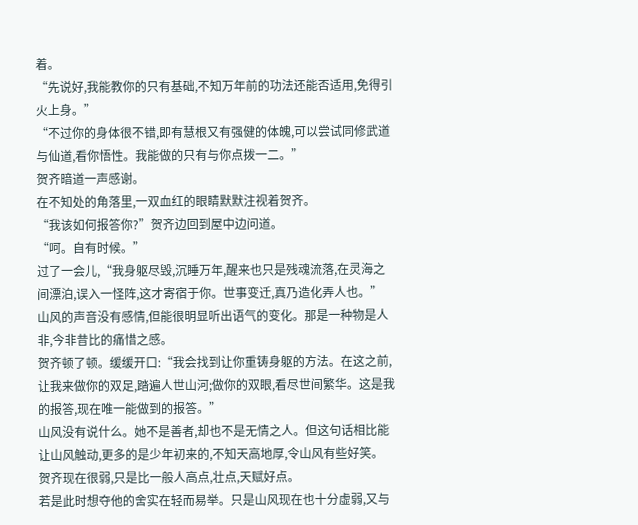着。
“先说好,我能教你的只有基础,不知万年前的功法还能否适用,免得引火上身。”
“不过你的身体很不错,即有慧根又有强健的体魄,可以尝试同修武道与仙道,看你悟性。我能做的只有与你点拨一二。”
贺齐暗道一声感谢。
在不知处的角落里,一双血红的眼睛默默注视着贺齐。
“我该如何报答你?”贺齐边回到屋中边问道。
“呵。自有时候。”
过了一会儿,“我身躯尽毁,沉睡万年,醒来也只是残魂流落,在灵海之间漂泊,误入一怪阵,这才寄宿于你。世事变迁,真乃造化弄人也。”
山风的声音没有感情,但能很明显听出语气的变化。那是一种物是人非,今非昔比的痛惜之感。
贺齐顿了顿。缓缓开口:“我会找到让你重铸身躯的方法。在这之前,让我来做你的双足,踏遍人世山河;做你的双眼,看尽世间繁华。这是我的报答,现在唯一能做到的报答。”
山风没有说什么。她不是善者,却也不是无情之人。但这句话相比能让山风触动,更多的是少年初来的,不知天高地厚,令山风有些好笑。
贺齐现在很弱,只是比一般人高点,壮点,天赋好点。
若是此时想夺他的舍实在轻而易举。只是山风现在也十分虚弱,又与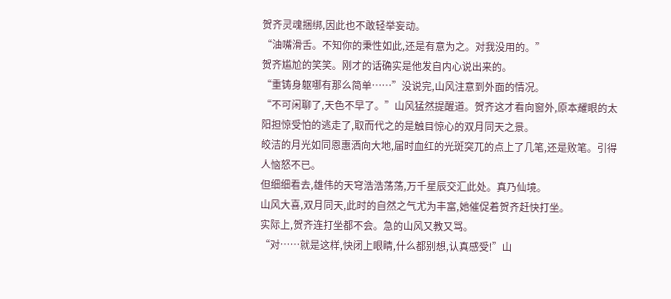贺齐灵魂捆绑,因此也不敢轻举妄动。
“油嘴滑舌。不知你的秉性如此,还是有意为之。对我没用的。”
贺齐尴尬的笑笑。刚才的话确实是他发自内心说出来的。
“重铸身躯哪有那么简单……”没说完,山风注意到外面的情况。
“不可闲聊了,天色不早了。”山风猛然提醒道。贺齐这才看向窗外,原本耀眼的太阳担惊受怕的逃走了,取而代之的是触目惊心的双月同天之景。
皎洁的月光如同恩惠洒向大地,届时血红的光斑突兀的点上了几笔,还是败笔。引得人恼怒不已。
但细细看去,雄伟的天穹浩浩荡荡,万千星辰交汇此处。真乃仙境。
山风大喜,双月同天,此时的自然之气尤为丰富,她催促着贺齐赶快打坐。
实际上,贺齐连打坐都不会。急的山风又教又骂。
“对……就是这样,快闭上眼睛,什么都别想,认真感受!”山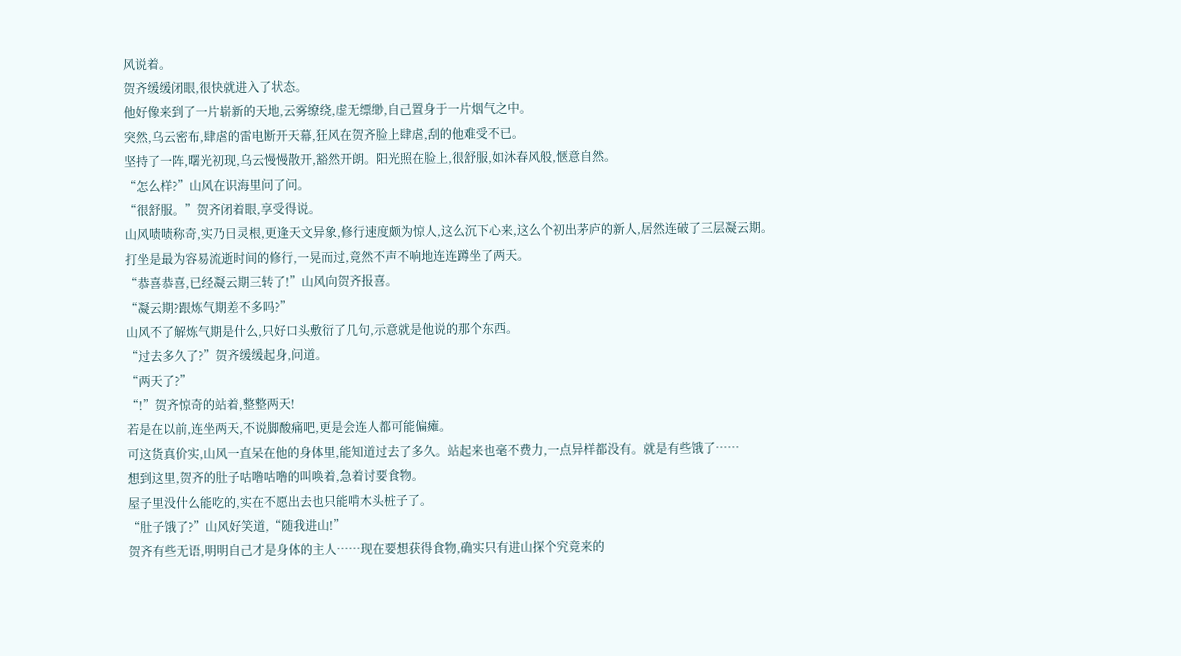风说着。
贺齐缓缓闭眼,很快就进入了状态。
他好像来到了一片崭新的天地,云雾缭绕,虚无缥缈,自己置身于一片烟气之中。
突然,乌云密布,肆虐的雷电断开天幕,狂风在贺齐脸上肆虐,刮的他难受不已。
坚持了一阵,曙光初现,乌云慢慢散开,豁然开朗。阳光照在脸上,很舒服,如沐春风般,惬意自然。
“怎么样?”山风在识海里问了问。
“很舒服。”贺齐闭着眼,享受得说。
山风啧啧称奇,实乃日灵根,更逢天文异象,修行速度颇为惊人,这么沉下心来,这么个初出茅庐的新人,居然连破了三层凝云期。
打坐是最为容易流逝时间的修行,一晃而过,竟然不声不响地连连蹲坐了两天。
“恭喜恭喜,已经凝云期三转了!”山风向贺齐报喜。
“凝云期?跟炼气期差不多吗?”
山风不了解炼气期是什么,只好口头敷衍了几句,示意就是他说的那个东西。
“过去多久了?”贺齐缓缓起身,问道。
“两天了?”
“!”贺齐惊奇的站着,整整两天!
若是在以前,连坐两天,不说脚酸痛吧,更是会连人都可能偏瘫。
可这货真价实,山风一直呆在他的身体里,能知道过去了多久。站起来也毫不费力,一点异样都没有。就是有些饿了……
想到这里,贺齐的肚子咕噜咕噜的叫唤着,急着讨要食物。
屋子里没什么能吃的,实在不愿出去也只能啃木头桩子了。
“肚子饿了?”山风好笑道,“随我进山!”
贺齐有些无语,明明自己才是身体的主人……现在要想获得食物,确实只有进山探个究竟来的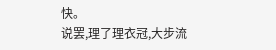快。
说罢,理了理衣冠,大步流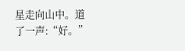星走向山中。道了一声:“好。”